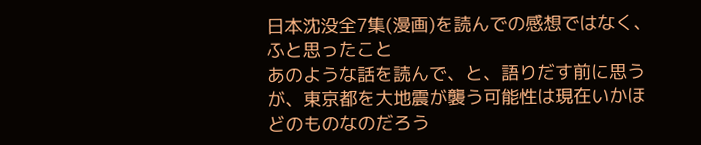日本沈没全7集(漫画)を読んでの感想ではなく、ふと思ったこと
あのような話を読んで、と、語りだす前に思うが、東京都を大地震が襲う可能性は現在いかほどのものなのだろう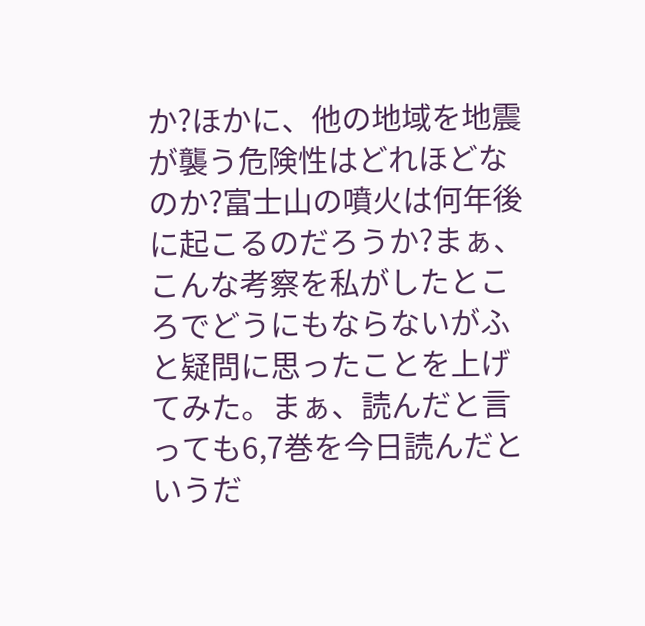か?ほかに、他の地域を地震が襲う危険性はどれほどなのか?富士山の噴火は何年後に起こるのだろうか?まぁ、こんな考察を私がしたところでどうにもならないがふと疑問に思ったことを上げてみた。まぁ、読んだと言っても6,7巻を今日読んだというだ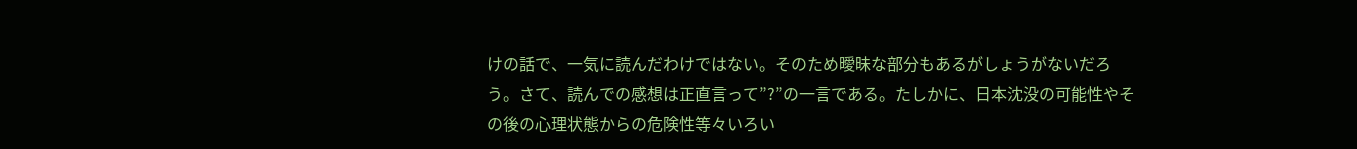けの話で、一気に読んだわけではない。そのため曖昧な部分もあるがしょうがないだろう。さて、読んでの感想は正直言って”?”の一言である。たしかに、日本沈没の可能性やその後の心理状態からの危険性等々いろい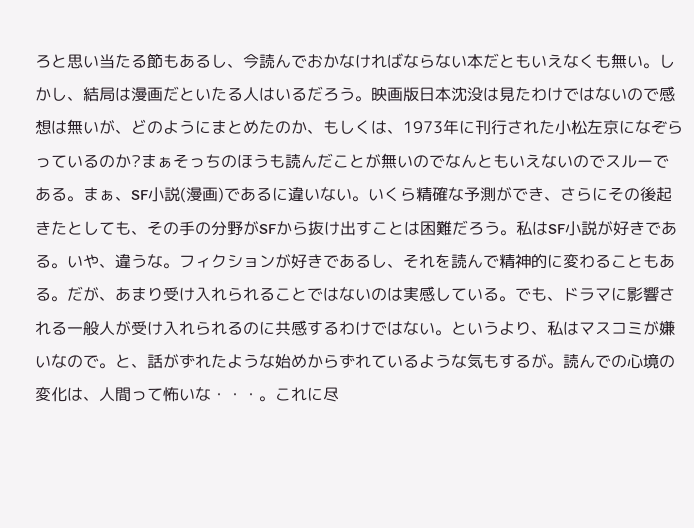ろと思い当たる節もあるし、今読んでおかなければならない本だともいえなくも無い。しかし、結局は漫画だといたる人はいるだろう。映画版日本沈没は見たわけではないので感想は無いが、どのようにまとめたのか、もしくは、1973年に刊行された小松左京になぞらっているのか?まぁそっちのほうも読んだことが無いのでなんともいえないのでスルーである。まぁ、SF小説(漫画)であるに違いない。いくら精確な予測ができ、さらにその後起きたとしても、その手の分野がSFから抜け出すことは困難だろう。私はSF小説が好きである。いや、違うな。フィクションが好きであるし、それを読んで精神的に変わることもある。だが、あまり受け入れられることではないのは実感している。でも、ドラマに影響される一般人が受け入れられるのに共感するわけではない。というより、私はマスコミが嫌いなので。と、話がずれたような始めからずれているような気もするが。読んでの心境の変化は、人間って怖いな・・・。これに尽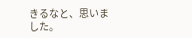きるなと、思いました。